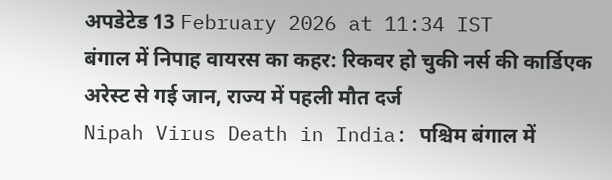अपडेटेड 13 February 2026 at 11:34 IST
बंगाल में निपाह वायरस का कहर: रिकवर हो चुकी नर्स की कार्डिएक अरेस्ट से गई जान, राज्य में पहली मौत दर्ज
Nipah Virus Death in India: पश्चिम बंगाल में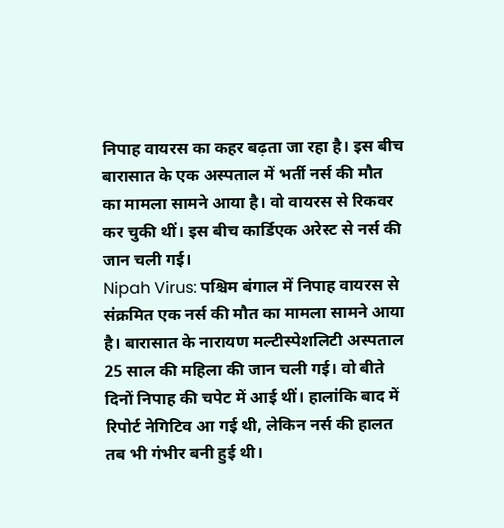निपाह वायरस का कहर बढ़ता जा रहा है। इस बीच बारासात के एक अस्पताल में भर्ती नर्स की मौत का मामला सामने आया है। वो वायरस से रिकवर कर चुकी थीं। इस बीच कार्डिएक अरेस्ट से नर्स की जान चली गई।
Nipah Virus: पश्चिम बंगाल में निपाह वायरस से संक्रमित एक नर्स की मौत का मामला सामने आया है। बारासात के नारायण मल्टीस्पेशलिटी अस्पताल 25 साल की महिला की जान चली गई। वो बीते दिनों निपाह की चपेट में आई थीं। हालांकि बाद में रिपोर्ट नेगिटिव आ गई थी, लेकिन नर्स की हालत तब भी गंभीर बनी हुई थी।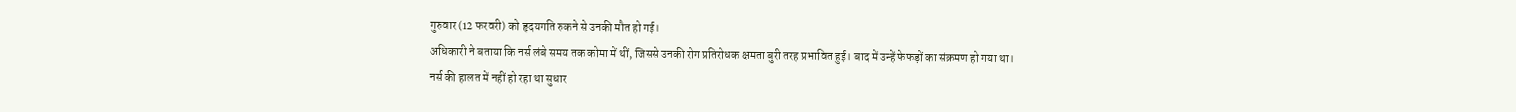गुरुवार (12 फरवरी) को हृदयगति रुकने से उनकी मौत हो गई।
अधिकारी ने बताया कि नर्स लंबे समय तक कोमा में थीं, जिससे उनकी रोग प्रतिरोधक क्षमता बुरी तरह प्रभावित हुई। बाद में उन्हें फेफड़ों का संक्रमण हो गया था।
नर्स की हालत में नहीं हो रहा था सुधार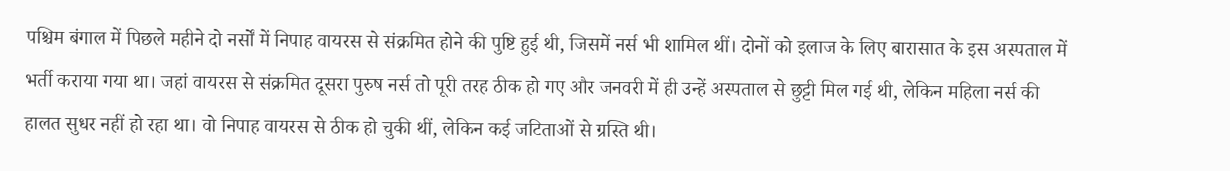पश्चिम बंगाल में पिछले महीने दो नर्सों में निपाह वायरस से संक्रमित होने की पुष्टि हुई थी, जिसमें नर्स भी शामिल थीं। दोनों को इलाज के लिए बारासात के इस अस्पताल में भर्ती कराया गया था। जहां वायरस से संक्रमित दूसरा पुरुष नर्स तो पूरी तरह ठीक हो गए और जनवरी में ही उन्हें अस्पताल से छुट्टी मिल गई थी, लेकिन महिला नर्स की हालत सुधर नहीं हो रहा था। वो निपाह वायरस से ठीक हो चुकी थीं, लेकिन कई जटिताओं से ग्रस्ति थी।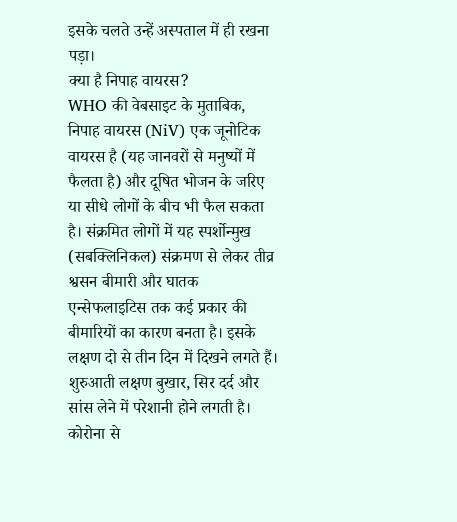इसके चलते उन्हें अस्पताल में ही रखना पड़ा।
क्या है निपाह वायरस?
WHO की वेबसाइट के मुताबिक, निपाह वायरस (NiV) एक जूनोटिक वायरस है (यह जानवरों से मनुष्यों में फैलता है) और दूषित भोजन के जरिए या सीधे लोगों के बीच भी फैल सकता है। संक्रमित लोगों में यह स्पर्शोन्मुख (सबक्लिनिकल) संक्रमण से लेकर तीव्र श्वसन बीमारी और घातक एन्सेफलाइटिस तक कई प्रकार की बीमारियों का कारण बनता है। इसके लक्षण दो से तीन दिन में दिखने लगते हैं। शुरुआती लक्षण बुखार, सिर दर्द और सांस लेने में परेशानी होने लगती है।
कोरोना से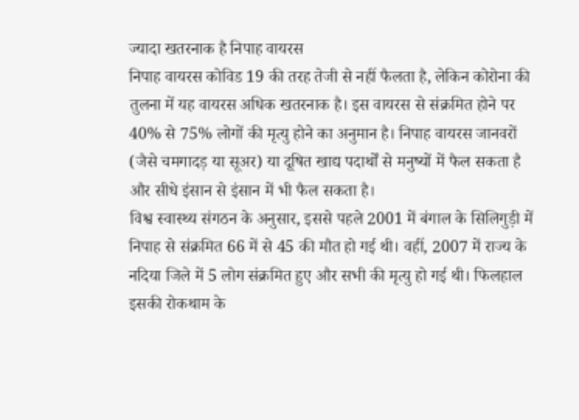ज्यादा खतरनाक है निपाह वायरस
निपाह वायरस कोविड 19 की तरह तेजी से नहीं फैलता है, लेकिन कोरोना की तुलना में यह वायरस अधिक खतरनाक है। इस वायरस से संक्रमित होने पर 40% से 75% लोगों की मृत्यु होने का अनुमान है। निपाह वायरस जानवरों (जैसे चमगादड़ या सूअर) या दूषित खाद्य पदार्थों से मनुष्यों में फैल सकता है और सीधे इंसान से इंसान में भी फैल सकता है।
विश्व स्वास्थ्य संगठन के अनुसार, इससे पहले 2001 में बंगाल के सिलिगुड़ी में निपाह से संक्रमित 66 में से 45 की मौत हो गई थी। वहीं, 2007 में राज्य के नदिया जिले में 5 लोग संक्रमित हुए और सभी की मृत्यु हो गई थी। फिलहाल इसकी रोकथाम के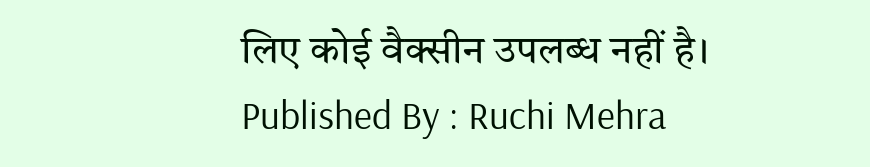लिए कोई वैक्सीन उपलब्ध नहीं है।
Published By : Ruchi Mehra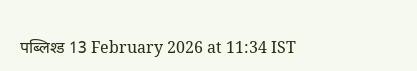पब्लिश्ड 13 February 2026 at 11:34 IST